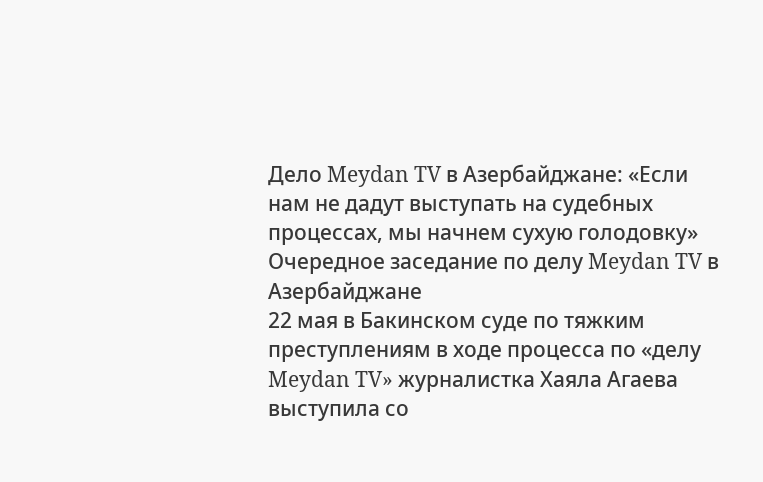Дело Meydan TV в Азербайджане: «Если нам не дадут выступать на судебных процессах, мы начнем сухую голодовку»
Очередное заседание по делу Meydan TV в Азербайджане
22 мая в Бакинском суде по тяжким преступлениям в ходе процесса по «делу Meydan TV» журналистка Хаяла Агаева выступила со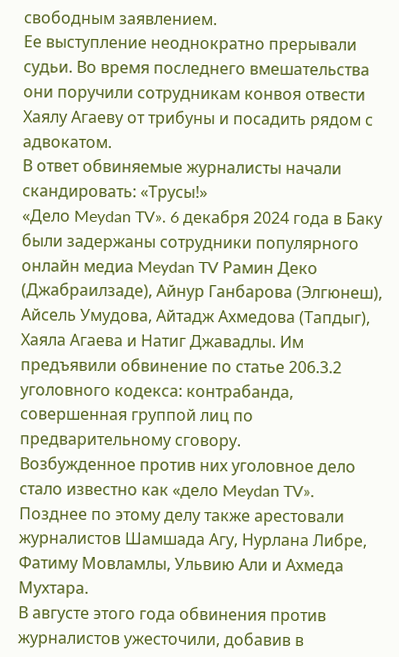свободным заявлением.
Ее выступление неоднократно прерывали судьи. Во время последнего вмешательства они поручили сотрудникам конвоя отвести Хаялу Агаеву от трибуны и посадить рядом с адвокатом.
В ответ обвиняемые журналисты начали скандировать: «Трусы!»
«Дело Meydan TV». 6 декабря 2024 года в Баку были задержаны сотрудники популярного онлайн медиа Meydan TV Рамин Деко (Джабраилзаде), Айнур Ганбарова (Элгюнеш), Айсель Умудова, Айтадж Ахмедова (Тапдыг), Хаяла Агаева и Натиг Джавадлы. Им предъявили обвинение по статье 206.3.2 уголовного кодекса: контрабанда, совершенная группой лиц по предварительному сговору.
Возбужденное против них уголовное дело стало известно как «дело Meydan TV». Позднее по этому делу также арестовали журналистов Шамшада Агу, Нурлана Либре, Фатиму Мовламлы, Ульвию Али и Ахмеда Мухтара.
В августе этого года обвинения против журналистов ужесточили, добавив в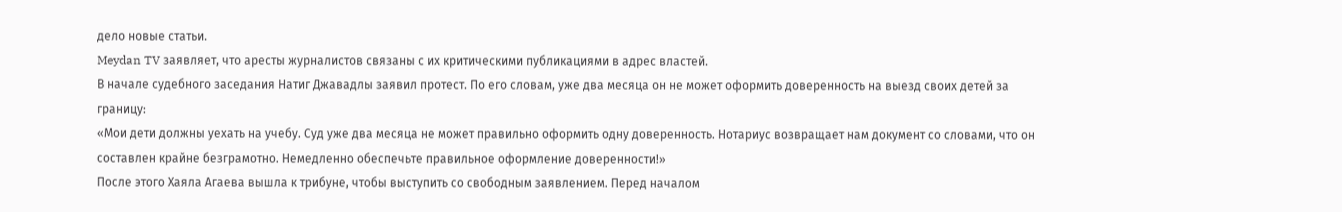дело новые статьи.
Meydan TV заявляет, что аресты журналистов связаны с их критическими публикациями в адрес властей.
В начале судебного заседания Натиг Джавадлы заявил протест. По его словам, уже два месяца он не может оформить доверенность на выезд своих детей за границу:
«Мои дети должны уехать на учебу. Суд уже два месяца не может правильно оформить одну доверенность. Нотариус возвращает нам документ со словами, что он составлен крайне безграмотно. Немедленно обеспечьте правильное оформление доверенности!»
После этого Хаяла Агаева вышла к трибуне, чтобы выступить со свободным заявлением. Перед началом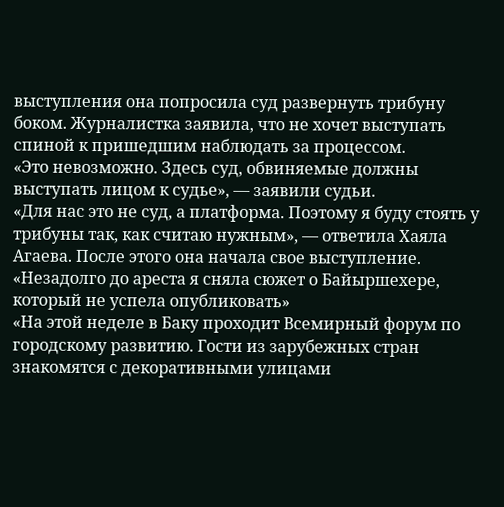выступления она попросила суд развернуть трибуну боком. Журналистка заявила, что не хочет выступать спиной к пришедшим наблюдать за процессом.
«Это невозможно. Здесь суд, обвиняемые должны выступать лицом к судье», — заявили судьи.
«Для нас это не суд, а платформа. Поэтому я буду стоять у трибуны так, как считаю нужным», — ответила Хаяла Агаева. После этого она начала свое выступление.
«Незадолго до ареста я сняла сюжет о Байыршехере, который не успела опубликовать»
«На этой неделе в Баку проходит Всемирный форум по городскому развитию. Гости из зарубежных стран знакомятся с декоративными улицами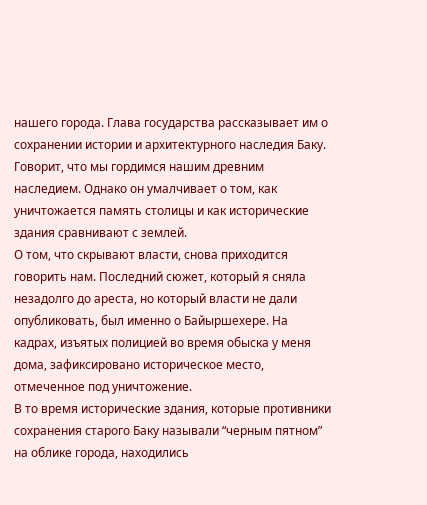нашего города. Глава государства рассказывает им о сохранении истории и архитектурного наследия Баку. Говорит, что мы гордимся нашим древним наследием. Однако он умалчивает о том, как уничтожается память столицы и как исторические здания сравнивают с землей.
О том, что скрывают власти, снова приходится говорить нам. Последний сюжет, который я сняла незадолго до ареста, но который власти не дали опубликовать, был именно о Байыршехере. На кадрах, изъятых полицией во время обыска у меня дома, зафиксировано историческое место, отмеченное под уничтожение.
В то время исторические здания, которые противники сохранения старого Баку называли “черным пятном” на облике города, находились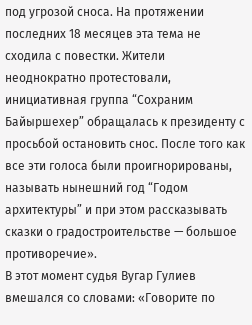под угрозой сноса. На протяжении последних 18 месяцев эта тема не сходила с повестки. Жители неоднократно протестовали, инициативная группа “Сохраним Байыршехер” обращалась к президенту с просьбой остановить снос. После того как все эти голоса были проигнорированы, называть нынешний год “Годом архитектуры” и при этом рассказывать сказки о градостроительстве — большое противоречие».
В этот момент судья Вугар Гулиев вмешался со словами: «Говорите по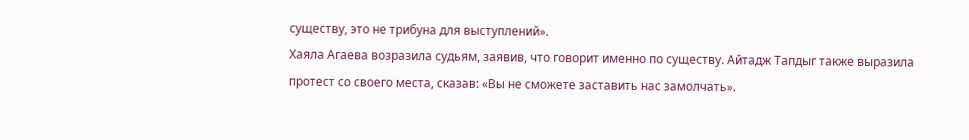существу, это не трибуна для выступлений».
Хаяла Агаева возразила судьям, заявив, что говорит именно по существу. Айтадж Тапдыг также выразила протест со своего места, сказав: «Вы не сможете заставить нас замолчать».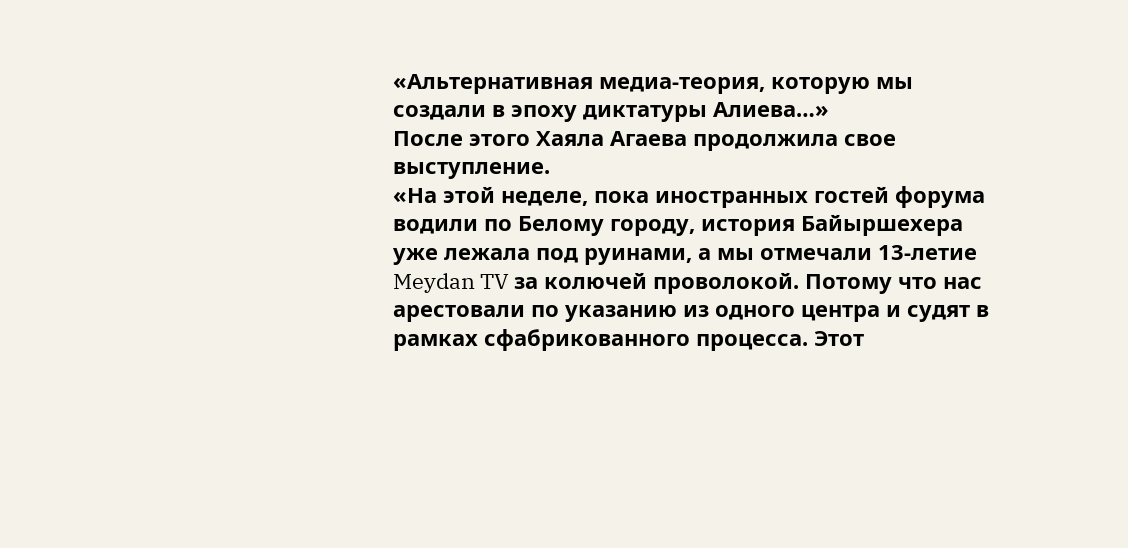«Альтернативная медиа-теория, которую мы создали в эпоху диктатуры Алиева…»
После этого Хаяла Агаева продолжила свое выступление.
«На этой неделе, пока иностранных гостей форума водили по Белому городу, история Байыршехера уже лежала под руинами, а мы отмечали 13-летие Meydan TV за колючей проволокой. Потому что нас арестовали по указанию из одного центра и судят в рамках сфабрикованного процесса. Этот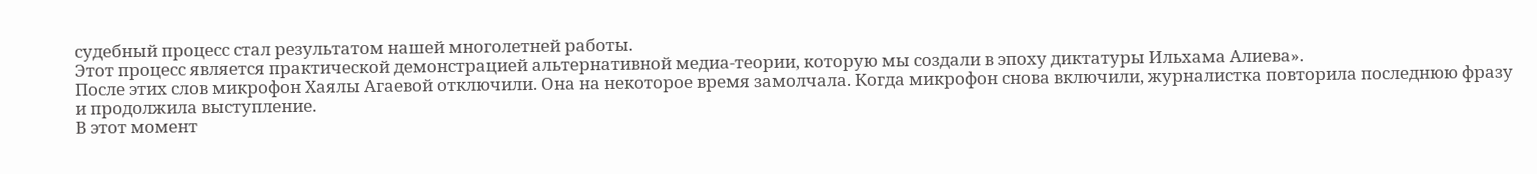судебный процесс стал результатом нашей многолетней работы.
Этот процесс является практической демонстрацией альтернативной медиа-теории, которую мы создали в эпоху диктатуры Ильхама Алиева».
После этих слов микрофон Хаялы Агаевой отключили. Она на некоторое время замолчала. Когда микрофон снова включили, журналистка повторила последнюю фразу и продолжила выступление.
В этот момент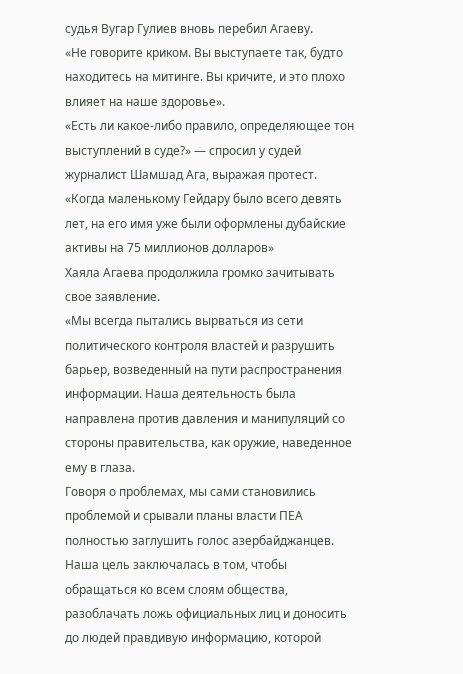судья Вугар Гулиев вновь перебил Агаеву.
«Не говорите криком. Вы выступаете так, будто находитесь на митинге. Вы кричите, и это плохо влияет на наше здоровье».
«Есть ли какое-либо правило, определяющее тон выступлений в суде?» — спросил у судей журналист Шамшад Ага, выражая протест.
«Когда маленькому Гейдару было всего девять лет, на его имя уже были оформлены дубайские активы на 75 миллионов долларов»
Хаяла Агаева продолжила громко зачитывать свое заявление.
«Мы всегда пытались вырваться из сети политического контроля властей и разрушить барьер, возведенный на пути распространения информации. Наша деятельность была направлена против давления и манипуляций со стороны правительства, как оружие, наведенное ему в глаза.
Говоря о проблемах, мы сами становились проблемой и срывали планы власти ПЕА полностью заглушить голос азербайджанцев. Наша цель заключалась в том, чтобы обращаться ко всем слоям общества, разоблачать ложь официальных лиц и доносить до людей правдивую информацию, которой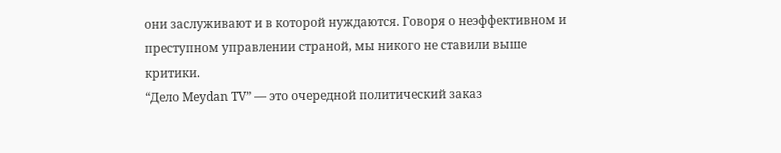они заслуживают и в которой нуждаются. Говоря о неэффективном и преступном управлении страной, мы никого не ставили выше критики.
“Дело Meydan TV” — это очередной политический заказ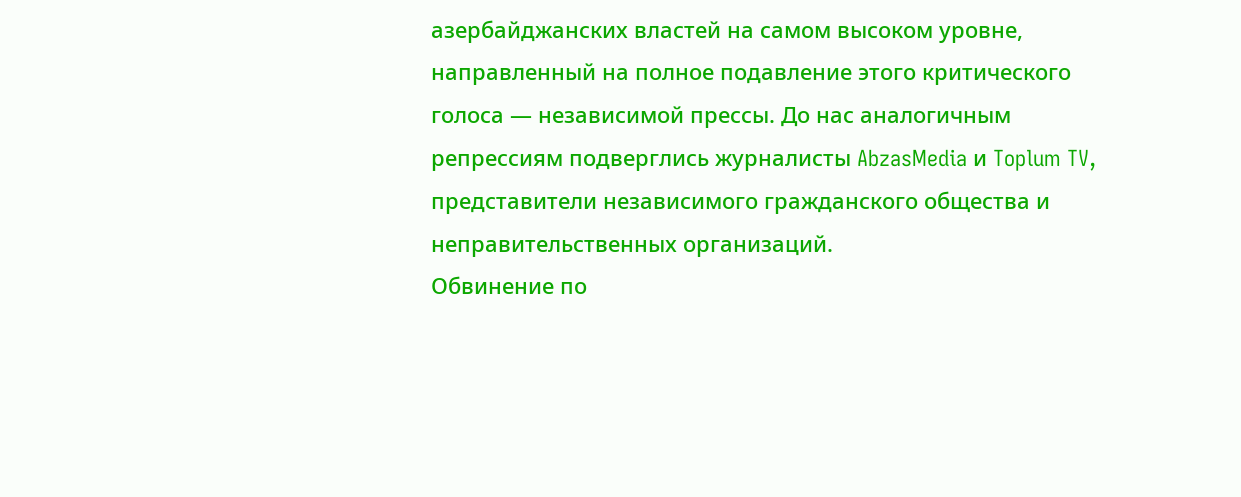азербайджанских властей на самом высоком уровне, направленный на полное подавление этого критического голоса — независимой прессы. До нас аналогичным репрессиям подверглись журналисты AbzasMedia и Toplum TV, представители независимого гражданского общества и неправительственных организаций.
Обвинение по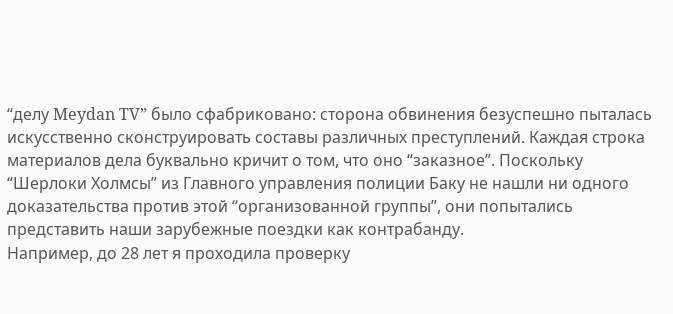“делу Meydan TV” было сфабриковано: сторона обвинения безуспешно пыталась искусственно сконструировать составы различных преступлений. Каждая строка материалов дела буквально кричит о том, что оно “заказное”. Поскольку “Шерлоки Холмсы” из Главного управления полиции Баку не нашли ни одного доказательства против этой “организованной группы”, они попытались представить наши зарубежные поездки как контрабанду.
Например, до 28 лет я проходила проверку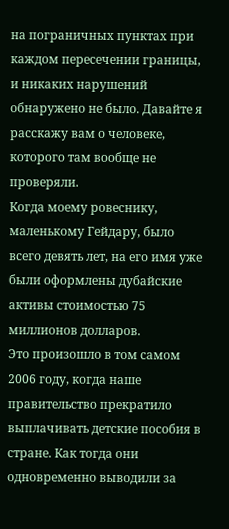на пограничных пунктах при каждом пересечении границы, и никаких нарушений обнаружено не было. Давайте я расскажу вам о человеке, которого там вообще не проверяли.
Когда моему ровеснику, маленькому Гейдару, было всего девять лет, на его имя уже были оформлены дубайские активы стоимостью 75 миллионов долларов.
Это произошло в том самом 2006 году, когда наше правительство прекратило выплачивать детские пособия в стране. Как тогда они одновременно выводили за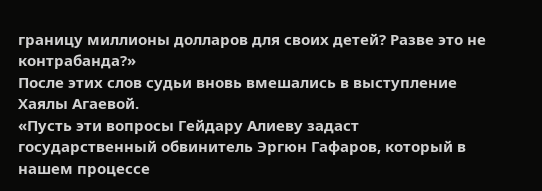границу миллионы долларов для своих детей? Разве это не контрабанда?»
После этих слов судьи вновь вмешались в выступление Хаялы Агаевой.
«Пусть эти вопросы Гейдару Алиеву задаст государственный обвинитель Эргюн Гафаров, который в нашем процессе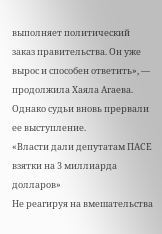выполняет политический заказ правительства. Он уже вырос и способен ответить», — продолжила Хаяла Агаева.
Однако судьи вновь прервали ее выступление.
«Власти дали депутатам ПАСЕ взятки на 3 миллиарда долларов»
Не реагируя на вмешательства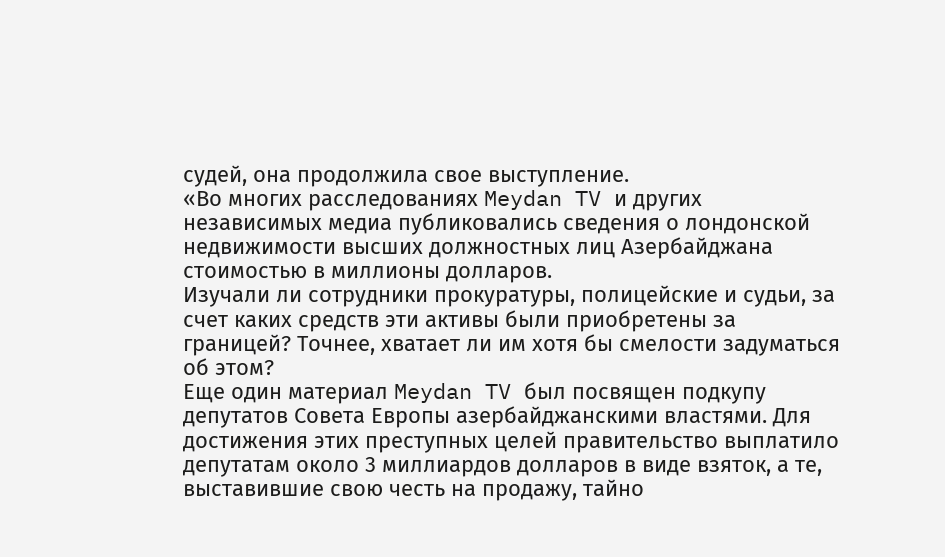судей, она продолжила свое выступление.
«Во многих расследованиях Meydan TV и других независимых медиа публиковались сведения о лондонской недвижимости высших должностных лиц Азербайджана стоимостью в миллионы долларов.
Изучали ли сотрудники прокуратуры, полицейские и судьи, за счет каких средств эти активы были приобретены за границей? Точнее, хватает ли им хотя бы смелости задуматься об этом?
Еще один материал Meydan TV был посвящен подкупу депутатов Совета Европы азербайджанскими властями. Для достижения этих преступных целей правительство выплатило депутатам около 3 миллиардов долларов в виде взяток, а те, выставившие свою честь на продажу, тайно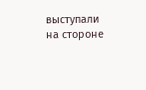выступали на стороне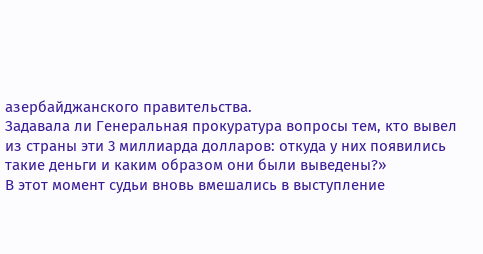азербайджанского правительства.
Задавала ли Генеральная прокуратура вопросы тем, кто вывел из страны эти 3 миллиарда долларов: откуда у них появились такие деньги и каким образом они были выведены?»
В этот момент судьи вновь вмешались в выступление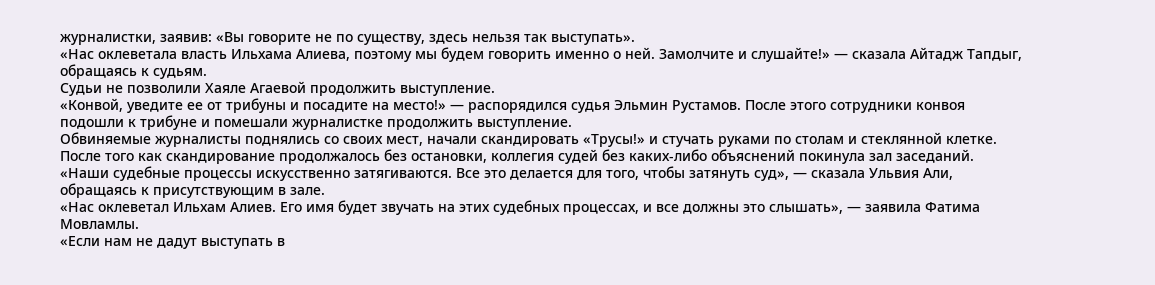журналистки, заявив: «Вы говорите не по существу, здесь нельзя так выступать».
«Нас оклеветала власть Ильхама Алиева, поэтому мы будем говорить именно о ней. Замолчите и слушайте!» — сказала Айтадж Тапдыг, обращаясь к судьям.
Судьи не позволили Хаяле Агаевой продолжить выступление.
«Конвой, уведите ее от трибуны и посадите на место!» — распорядился судья Эльмин Рустамов. После этого сотрудники конвоя подошли к трибуне и помешали журналистке продолжить выступление.
Обвиняемые журналисты поднялись со своих мест, начали скандировать «Трусы!» и стучать руками по столам и стеклянной клетке. После того как скандирование продолжалось без остановки, коллегия судей без каких-либо объяснений покинула зал заседаний.
«Наши судебные процессы искусственно затягиваются. Все это делается для того, чтобы затянуть суд», — сказала Ульвия Али, обращаясь к присутствующим в зале.
«Нас оклеветал Ильхам Алиев. Его имя будет звучать на этих судебных процессах, и все должны это слышать», — заявила Фатима Мовламлы.
«Если нам не дадут выступать в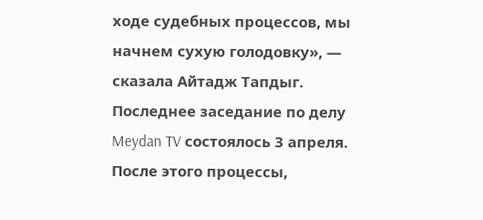ходе судебных процессов, мы начнем сухую голодовку», — сказала Айтадж Тапдыг.
Последнее заседание по делу Meydan TV состоялось 3 апреля. После этого процессы,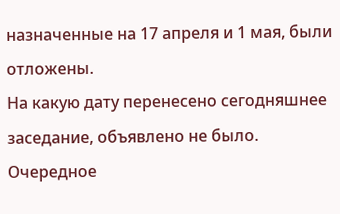назначенные на 17 апреля и 1 мая, были отложены.
На какую дату перенесено сегодняшнее заседание, объявлено не было.
Очередное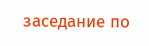заседание по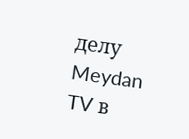делу Meydan TV в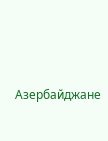Азербайджане